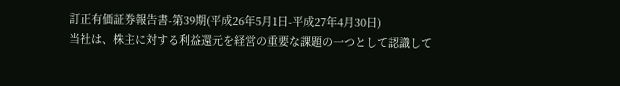訂正有価証券報告書-第39期(平成26年5月1日-平成27年4月30日)
当社は、株主に対する利益還元を経営の重要な課題の一つとして認識して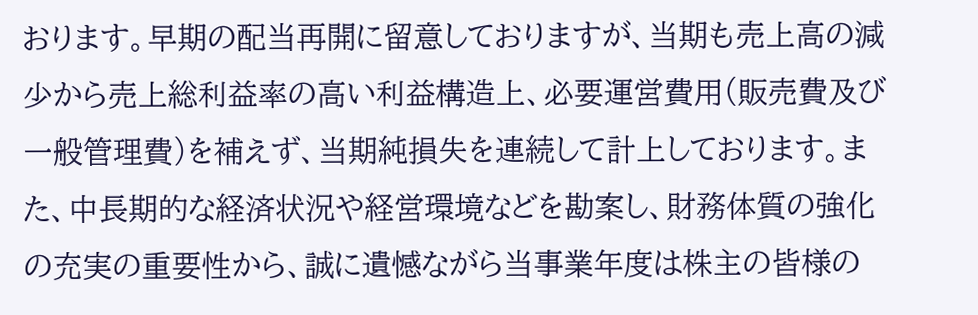おります。早期の配当再開に留意しておりますが、当期も売上高の減少から売上総利益率の高い利益構造上、必要運営費用(販売費及び一般管理費)を補えず、当期純損失を連続して計上しております。また、中長期的な経済状況や経営環境などを勘案し、財務体質の強化の充実の重要性から、誠に遺憾ながら当事業年度は株主の皆様の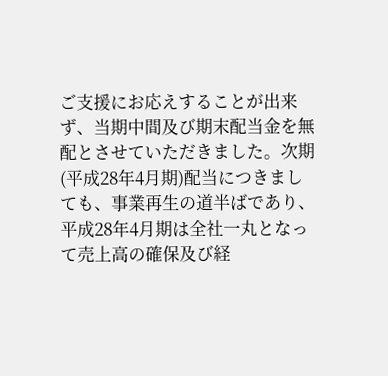ご支援にお応えすることが出来ず、当期中間及び期末配当金を無配とさせていただきました。次期(平成28年4月期)配当につきましても、事業再生の道半ばであり、平成28年4月期は全社一丸となって売上高の確保及び経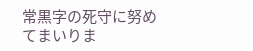常黒字の死守に努めてまいりま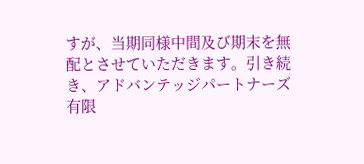すが、当期同様中間及び期末を無配とさせていただきます。引き続き、アドバンテッジパートナーズ有限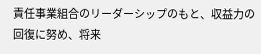責任事業組合のリーダーシップのもと、収益力の回復に努め、将来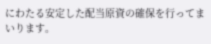にわたる安定した配当原資の確保を行ってまいります。